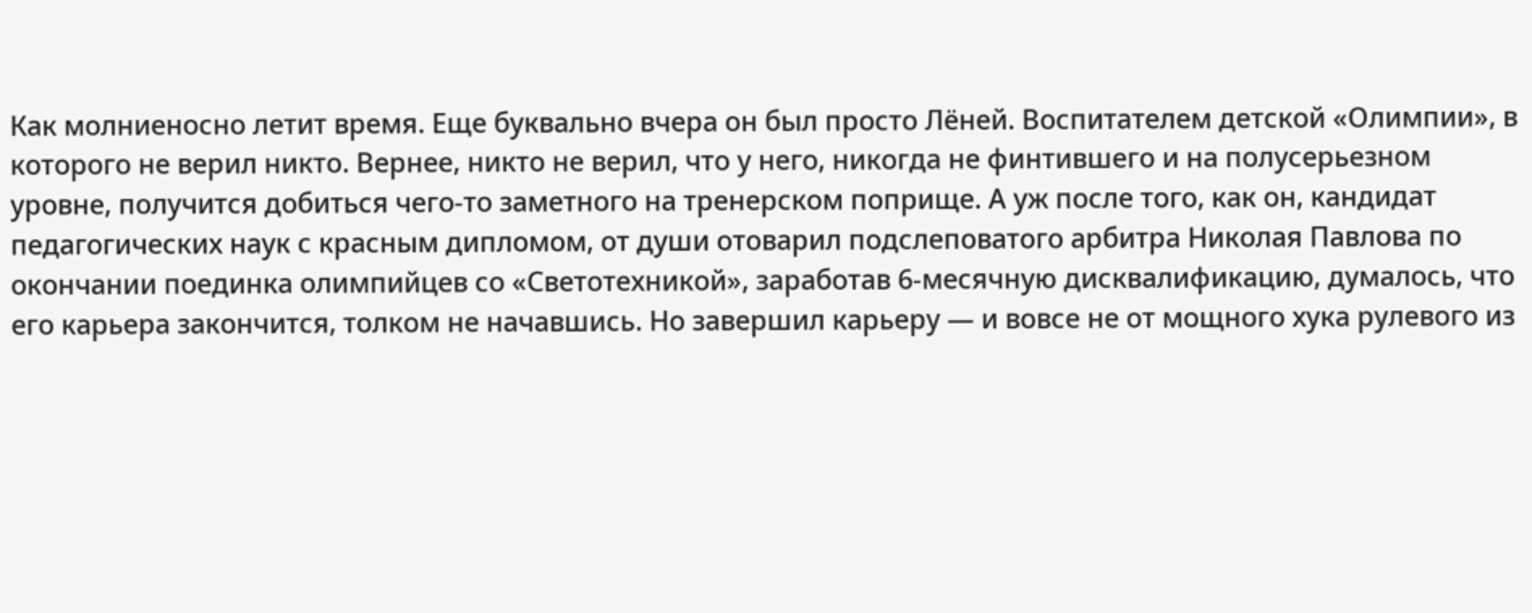Как молниеносно летит время. Еще буквально вчера он был просто Лёней. Воспитателем детской «Олимпии», в которого не верил никто. Вернее, никто не верил, что у него, никогда не финтившего и на полусерьезном уровне, получится добиться чего-то заметного на тренерском поприще. А уж после того, как он, кандидат педагогических наук с красным дипломом, от души отоварил подслеповатого арбитра Николая Павлова по окончании поединка олимпийцев со «Светотехникой», заработав 6-месячную дисквалификацию, думалось, что его карьера закончится, толком не начавшись. Но завершил карьеру — и вовсе не от мощного хука рулевого из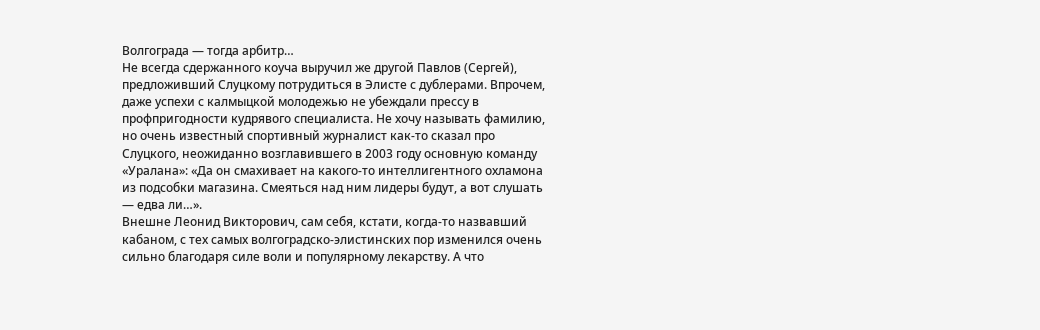Волгограда — тогда арбитр…
Не всегда сдержанного коуча выручил же другой Павлов (Сергей), предложивший Слуцкому потрудиться в Элисте с дублерами. Впрочем, даже успехи с калмыцкой молодежью не убеждали прессу в профпригодности кудрявого специалиста. Не хочу называть фамилию, но очень известный спортивный журналист как-то сказал про Слуцкого, неожиданно возглавившего в 2003 году основную команду «Уралана»: «Да он смахивает на какого-то интеллигентного охламона из подсобки магазина. Смеяться над ним лидеры будут, а вот слушать — едва ли…».
Внешне Леонид Викторович, сам себя, кстати, когда-то назвавший кабаном, с тех самых волгоградско-элистинских пор изменился очень сильно благодаря силе воли и популярному лекарству. А что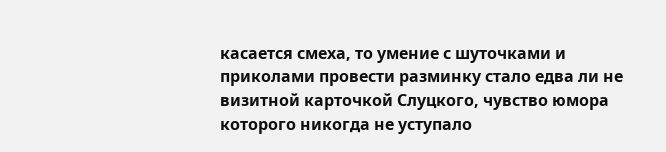касается смеха, то умение с шуточками и приколами провести разминку стало едва ли не визитной карточкой Слуцкого, чувство юмора которого никогда не уступало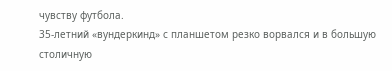чувству футбола.
35-летний «вундеркинд» с планшетом резко ворвался и в большую столичную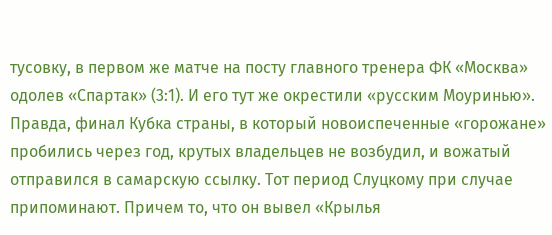тусовку, в первом же матче на посту главного тренера ФК «Москва» одолев «Спартак» (3:1). И его тут же окрестили «русским Моуринью». Правда, финал Кубка страны, в который новоиспеченные «горожане» пробились через год, крутых владельцев не возбудил, и вожатый отправился в самарскую ссылку. Тот период Слуцкому при случае припоминают. Причем то, что он вывел «Крылья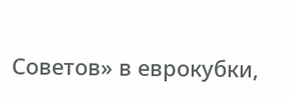Советов» в еврокубки,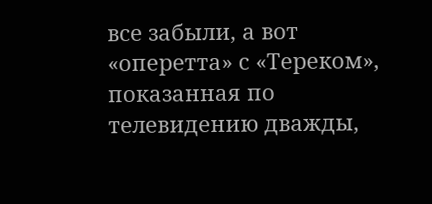все забыли, а вот «оперетта» с «Тереком», показанная по телевидению дважды,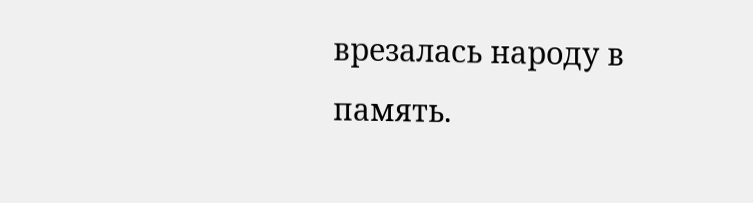врезалась народу в память.